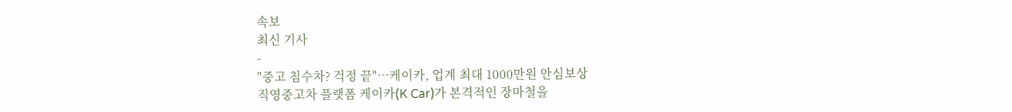속보
최신 기사
-
"중고 침수차? 걱정 끝"…케이카, 업계 최대 1000만원 안심보상
직영중고차 플랫폼 케이카(K Car)가 본격적인 장마철을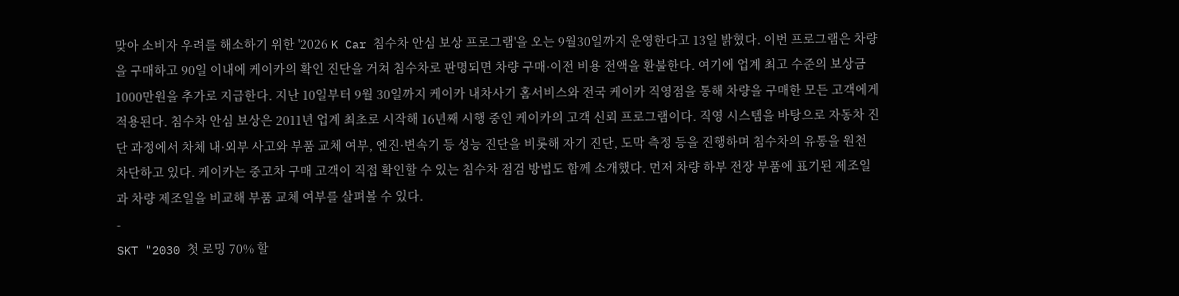맞아 소비자 우려를 해소하기 위한 '2026 K Car 침수차 안심 보상 프로그램'을 오는 9월30일까지 운영한다고 13일 밝혔다. 이번 프로그램은 차량을 구매하고 90일 이내에 케이카의 확인 진단을 거쳐 침수차로 판명되면 차량 구매·이전 비용 전액을 환불한다. 여기에 업계 최고 수준의 보상금 1000만원을 추가로 지급한다. 지난 10일부터 9월 30일까지 케이카 내차사기 홈서비스와 전국 케이카 직영점을 통해 차량을 구매한 모든 고객에게 적용된다. 침수차 안심 보상은 2011년 업계 최초로 시작해 16년째 시행 중인 케이카의 고객 신뢰 프로그램이다. 직영 시스템을 바탕으로 자동차 진단 과정에서 차체 내·외부 사고와 부품 교체 여부, 엔진·변속기 등 성능 진단을 비롯해 자기 진단, 도막 측정 등을 진행하며 침수차의 유통을 원천 차단하고 있다. 케이카는 중고차 구매 고객이 직접 확인할 수 있는 침수차 점검 방법도 함께 소개했다. 먼저 차량 하부 전장 부품에 표기된 제조일과 차량 제조일을 비교해 부품 교체 여부를 살펴볼 수 있다.
-
SKT "2030 첫 로밍 70% 할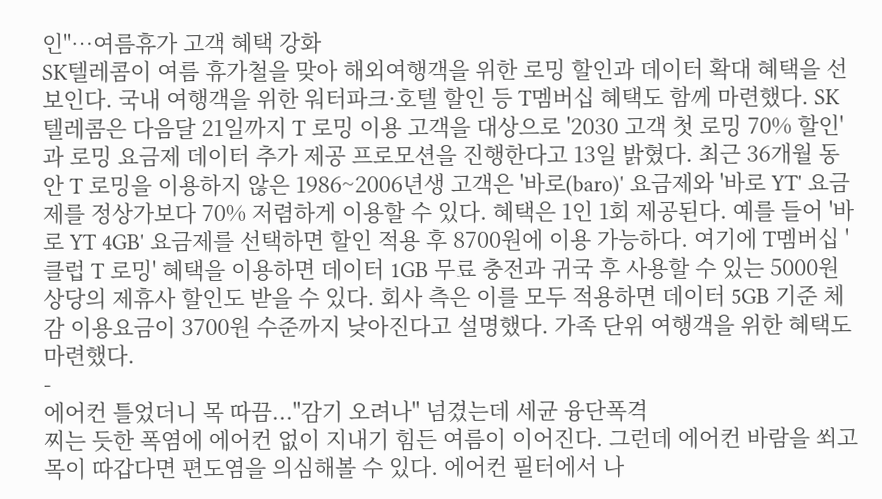인"…여름휴가 고객 혜택 강화
SK텔레콤이 여름 휴가철을 맞아 해외여행객을 위한 로밍 할인과 데이터 확대 혜택을 선보인다. 국내 여행객을 위한 워터파크·호텔 할인 등 T멤버십 혜택도 함께 마련했다. SK텔레콤은 다음달 21일까지 T 로밍 이용 고객을 대상으로 '2030 고객 첫 로밍 70% 할인'과 로밍 요금제 데이터 추가 제공 프로모션을 진행한다고 13일 밝혔다. 최근 36개월 동안 T 로밍을 이용하지 않은 1986~2006년생 고객은 '바로(baro)' 요금제와 '바로 YT' 요금제를 정상가보다 70% 저렴하게 이용할 수 있다. 혜택은 1인 1회 제공된다. 예를 들어 '바로 YT 4GB' 요금제를 선택하면 할인 적용 후 8700원에 이용 가능하다. 여기에 T멤버십 '클럽 T 로밍' 혜택을 이용하면 데이터 1GB 무료 충전과 귀국 후 사용할 수 있는 5000원 상당의 제휴사 할인도 받을 수 있다. 회사 측은 이를 모두 적용하면 데이터 5GB 기준 체감 이용요금이 3700원 수준까지 낮아진다고 설명했다. 가족 단위 여행객을 위한 혜택도 마련했다.
-
에어컨 틀었더니 목 따끔..."감기 오려나" 넘겼는데 세균 융단폭격
찌는 듯한 폭염에 에어컨 없이 지내기 힘든 여름이 이어진다. 그런데 에어컨 바람을 쐬고 목이 따갑다면 편도염을 의심해볼 수 있다. 에어컨 필터에서 나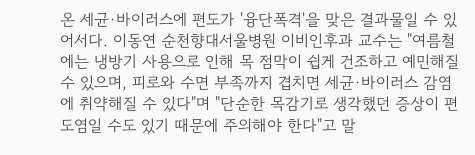온 세균·바이러스에 편도가 '융단폭격'을 맞은 결과물일 수 있어서다. 이동연 순천향대서울병원 이비인후과 교수는 "여름철에는 냉방기 사용으로 인해 목 점막이 쉽게 건조하고 예민해질 수 있으며, 피로와 수면 부족까지 겹치면 세균·바이러스 감염에 취약해질 수 있다"며 "단순한 목감기로 생각했던 증상이 편도염일 수도 있기 때문에 주의해야 한다"고 말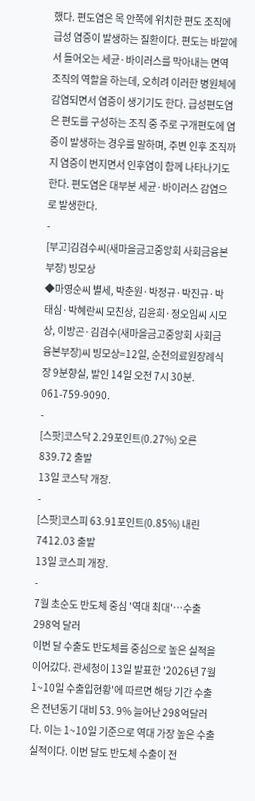했다. 편도염은 목 안쪽에 위치한 편도 조직에 급성 염증이 발생하는 질환이다. 편도는 바깥에서 들어오는 세균·바이러스를 막아내는 면역 조직의 역할을 하는데, 오히려 이러한 병원체에 감염되면서 염증이 생기기도 한다. 급성편도염은 편도를 구성하는 조직 중 주로 구개편도에 염증이 발생하는 경우를 말하며, 주변 인후 조직까지 염증이 번지면서 인후염이 함께 나타나기도 한다. 편도염은 대부분 세균·바이러스 감염으로 발생한다.
-
[부고]김검수씨(새마을금고중앙회 사회금융본부장) 빙모상
◆마영순씨 별세, 박춘원·박정규·박진규·박태심·박혜란씨 모친상, 김윤희·정오임씨 시모상, 이방곤·김검수(새마을금고중앙회 사회금융본부장)씨 빙모상=12일, 순천의료원장례식장 9분향실, 발인 14일 오전 7시 30분. 061-759-9090.
-
[스팟]코스닥 2.29포인트(0.27%) 오른 839.72 출발
13일 코스닥 개장.
-
[스팟]코스피 63.91포인트(0.85%) 내린 7412.03 출발
13일 코스피 개장.
-
7월 초순도 반도체 중심 '역대 최대'…수출 298억 달러
이번 달 수출도 반도체를 중심으로 높은 실적을 이어갔다. 관세청이 13일 발표한 '2026년 7월 1~10일 수출입현황'에 따르면 해당 기간 수출은 전년동기 대비 53. 9% 늘어난 298억달러다. 이는 1~10일 기준으로 역대 가장 높은 수출 실적이다. 이번 달도 반도체 수출이 전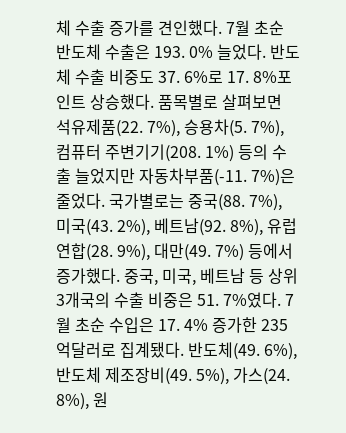체 수출 증가를 견인했다. 7월 초순 반도체 수출은 193. 0% 늘었다. 반도체 수출 비중도 37. 6%로 17. 8%포인트 상승했다. 품목별로 살펴보면 석유제품(22. 7%), 승용차(5. 7%), 컴퓨터 주변기기(208. 1%) 등의 수출 늘었지만 자동차부품(-11. 7%)은 줄었다. 국가별로는 중국(88. 7%), 미국(43. 2%), 베트남(92. 8%), 유럽연합(28. 9%), 대만(49. 7%) 등에서 증가했다. 중국, 미국, 베트남 등 상위 3개국의 수출 비중은 51. 7%였다. 7월 초순 수입은 17. 4% 증가한 235억달러로 집계됐다. 반도체(49. 6%), 반도체 제조장비(49. 5%), 가스(24. 8%), 원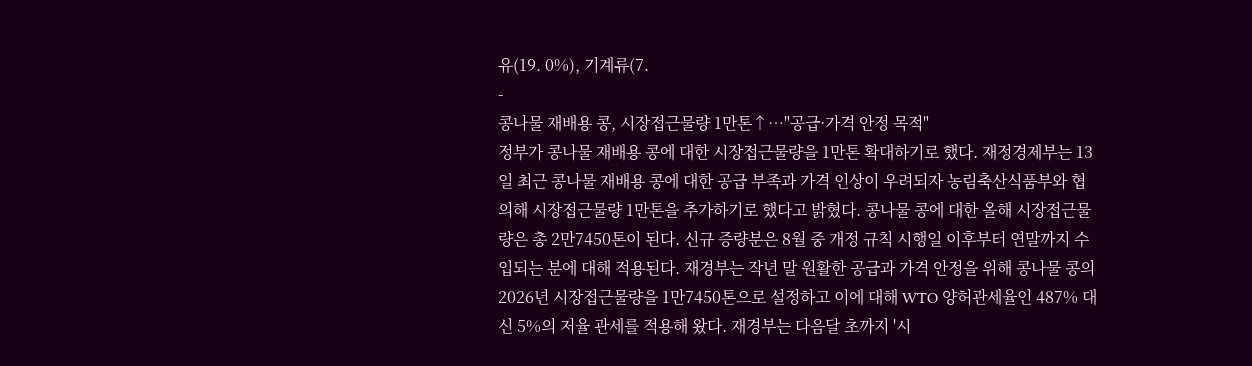유(19. 0%), 기계류(7.
-
콩나물 재배용 콩, 시장접근물량 1만톤↑…"공급·가격 안정 목적"
정부가 콩나물 재배용 콩에 대한 시장접근물량을 1만톤 확대하기로 했다. 재정경제부는 13일 최근 콩나물 재배용 콩에 대한 공급 부족과 가격 인상이 우려되자 농림축산식품부와 협의해 시장접근물량 1만톤을 추가하기로 했다고 밝혔다. 콩나물 콩에 대한 올해 시장접근물량은 총 2만7450톤이 된다. 신규 증량분은 8월 중 개정 규칙 시행일 이후부터 연말까지 수입되는 분에 대해 적용된다. 재경부는 작년 말 원활한 공급과 가격 안정을 위해 콩나물 콩의 2026년 시장접근물량을 1만7450톤으로 설정하고 이에 대해 WTO 양허관세율인 487% 대신 5%의 저율 관세를 적용해 왔다. 재경부는 다음달 초까지 '시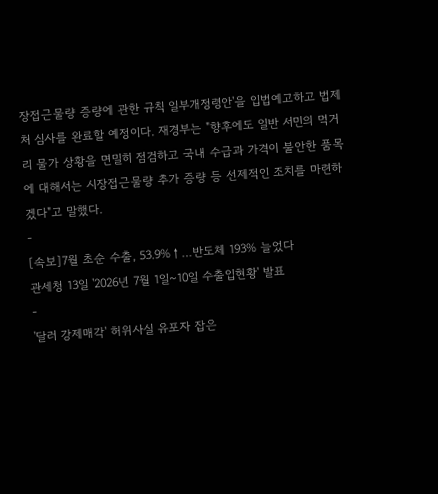장접근물량 증량에 관한 규칙 일부개정령안'을 입법예고하고 법제처 심사를 완료할 예정이다. 재경부는 "향후에도 일반 서민의 먹거리 물가 상황을 면밀히 점검하고 국내 수급과 가격이 불안한 품목에 대해서는 시장접근물량 추가 증량 등 선제적인 조치를 마련하겠다"고 말했다.
-
[속보]7월 초순 수출, 53.9%↑…반도체 193% 늘었다
관세청 13일 '2026년 7월 1일~10일 수출입현황' 발표
-
'달러 강제매각' 허위사실 유포자 잡은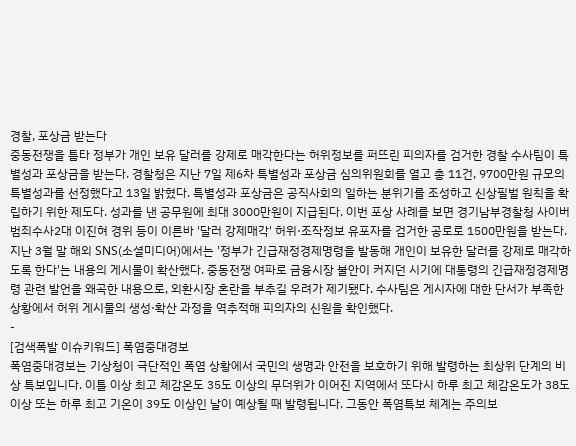경찰, 포상금 받는다
중동전쟁을 틈타 정부가 개인 보유 달러를 강제로 매각한다는 허위정보를 퍼뜨린 피의자를 검거한 경찰 수사팀이 특별성과 포상금을 받는다. 경찰청은 지난 7일 제6차 특별성과 포상금 심의위원회를 열고 총 11건, 9700만원 규모의 특별성과를 선정했다고 13일 밝혔다. 특별성과 포상금은 공직사회의 일하는 분위기를 조성하고 신상필벌 원칙을 확립하기 위한 제도다. 성과를 낸 공무원에 최대 3000만원이 지급된다. 이번 포상 사례를 보면 경기남부경찰청 사이버범죄수사2대 이진혀 경위 등이 이른바 '달러 강제매각' 허위·조작정보 유포자를 검거한 공로로 1500만원을 받는다. 지난 3월 말 해외 SNS(소셜미디어)에서는 '정부가 긴급재정경제명령을 발동해 개인이 보유한 달러를 강제로 매각하도록 한다'는 내용의 게시물이 확산했다. 중동전쟁 여파로 금융시장 불안이 커지던 시기에 대통령의 긴급재정경제명령 관련 발언을 왜곡한 내용으로, 외환시장 혼란을 부추길 우려가 제기됐다. 수사팀은 게시자에 대한 단서가 부족한 상황에서 허위 게시물의 생성·확산 과정을 역추적해 피의자의 신원을 확인했다.
-
[검색폭발 이슈키워드] 폭염중대경보
폭염중대경보는 기상청이 극단적인 폭염 상황에서 국민의 생명과 안전을 보호하기 위해 발령하는 최상위 단계의 비상 특보입니다. 이틀 이상 최고 체감온도 35도 이상의 무더위가 이어진 지역에서 또다시 하루 최고 체감온도가 38도 이상 또는 하루 최고 기온이 39도 이상인 날이 예상될 때 발령됩니다. 그동안 폭염특보 체계는 주의보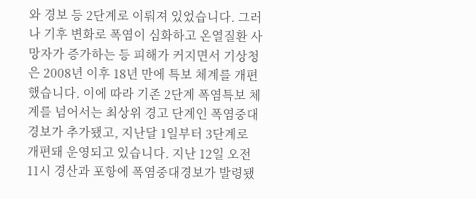와 경보 등 2단계로 이뤄져 있었습니다. 그러나 기후 변화로 폭염이 심화하고 온열질환 사망자가 증가하는 등 피해가 커지면서 기상청은 2008년 이후 18년 만에 특보 체계를 개편했습니다. 이에 따라 기존 2단계 폭염특보 체계를 넘어서는 최상위 경고 단계인 폭염중대경보가 추가됐고, 지난달 1일부터 3단계로 개편돼 운영되고 있습니다. 지난 12일 오전 11시 경산과 포항에 폭염중대경보가 발령됐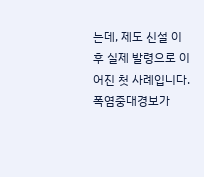는데, 제도 신설 이후 실제 발령으로 이어진 첫 사례입니다. 폭염중대경보가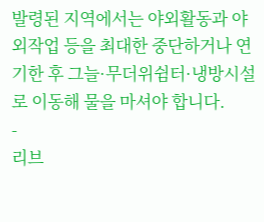발령된 지역에서는 야외활동과 야외작업 등을 최대한 중단하거나 연기한 후 그늘·무더위쉼터·냉방시설로 이동해 물을 마셔야 합니다.
-
리브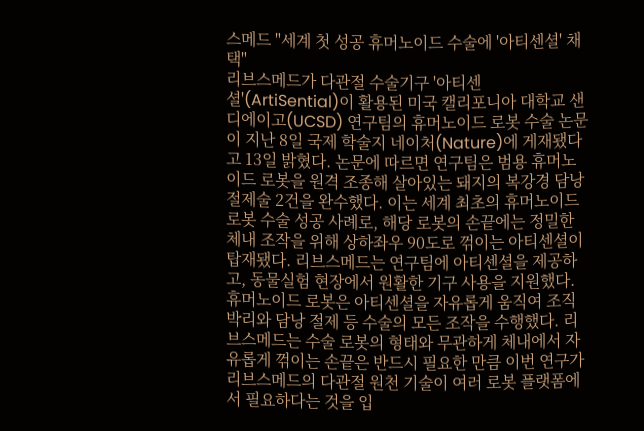스메드 "세계 첫 성공 휴머노이드 수술에 '아티센셜' 채택"
리브스메드가 다관절 수술기구 '아티센셜'(ArtiSential)이 활용된 미국 캘리포니아 대학교 샌디에이고(UCSD) 연구팀의 휴머노이드 로봇 수술 논문이 지난 8일 국제 학술지 네이처(Nature)에 게재됐다고 13일 밝혔다. 논문에 따르면 연구팀은 범용 휴머노이드 로봇을 원격 조종해 살아있는 돼지의 복강경 담낭절제술 2건을 완수했다. 이는 세계 최초의 휴머노이드 로봇 수술 성공 사례로, 해당 로봇의 손끝에는 정밀한 체내 조작을 위해 상하좌우 90도로 꺾이는 아티센셜이 탑재됐다. 리브스메드는 연구팀에 아티센셜을 제공하고, 동물실험 현장에서 원활한 기구 사용을 지원했다. 휴머노이드 로봇은 아티센셜을 자유롭게 움직여 조직 박리와 담낭 절제 등 수술의 모든 조작을 수행했다. 리브스메드는 수술 로봇의 형태와 무관하게 체내에서 자유롭게 꺾이는 손끝은 반드시 필요한 만큼 이번 연구가 리브스메드의 다관절 원천 기술이 여러 로봇 플랫폼에서 필요하다는 것을 입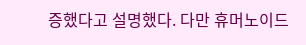증했다고 설명했다. 다만 휴머노이드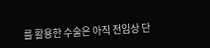를 활용한 수술은 아직 전임상 단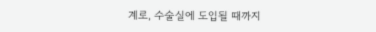계로, 수술실에 도입될 때까지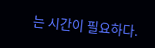는 시간이 필요하다.